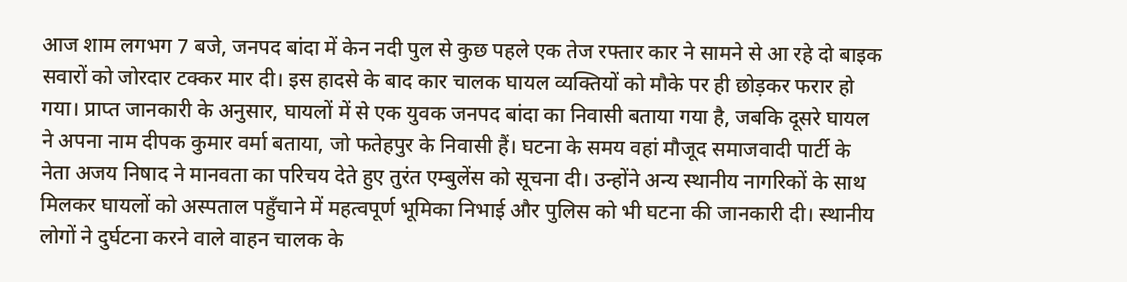आज शाम लगभग 7 बजे, जनपद बांदा में केन नदी पुल से कुछ पहले एक तेज रफ्तार कार ने सामने से आ रहे दो बाइक सवारों को जोरदार टक्कर मार दी। इस हादसे के बाद कार चालक घायल व्यक्तियों को मौके पर ही छोड़कर फरार हो गया। प्राप्त जानकारी के अनुसार, घायलों में से एक युवक जनपद बांदा का निवासी बताया गया है, जबकि दूसरे घायल ने अपना नाम दीपक कुमार वर्मा बताया, जो फतेहपुर के निवासी हैं। घटना के समय वहां मौजूद समाजवादी पार्टी के नेता अजय निषाद ने मानवता का परिचय देते हुए तुरंत एम्बुलेंस को सूचना दी। उन्होंने अन्य स्थानीय नागरिकों के साथ मिलकर घायलों को अस्पताल पहुँचाने में महत्वपूर्ण भूमिका निभाई और पुलिस को भी घटना की जानकारी दी। स्थानीय लोगों ने दुर्घटना करने वाले वाहन चालक के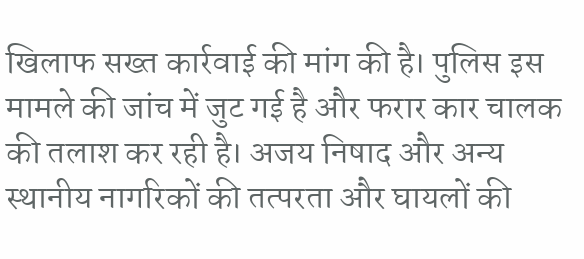खिलाफ सख्त कार्रवाई की मांग की है। पुलिस इस मामले की जांच में जुट गई है और फरार कार चालक की तलाश कर रही है। अजय निषाद और अन्य स्थानीय नागरिकों की तत्परता और घायलों की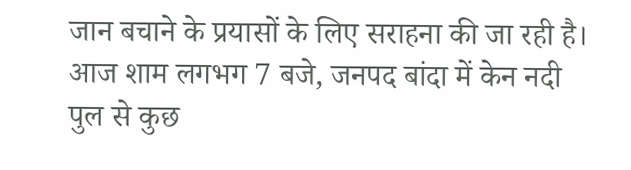जान बचाने के प्रयासों के लिए सराहना की जा रही है।
आज शाम लगभग 7 बजे, जनपद बांदा में केन नदी पुल से कुछ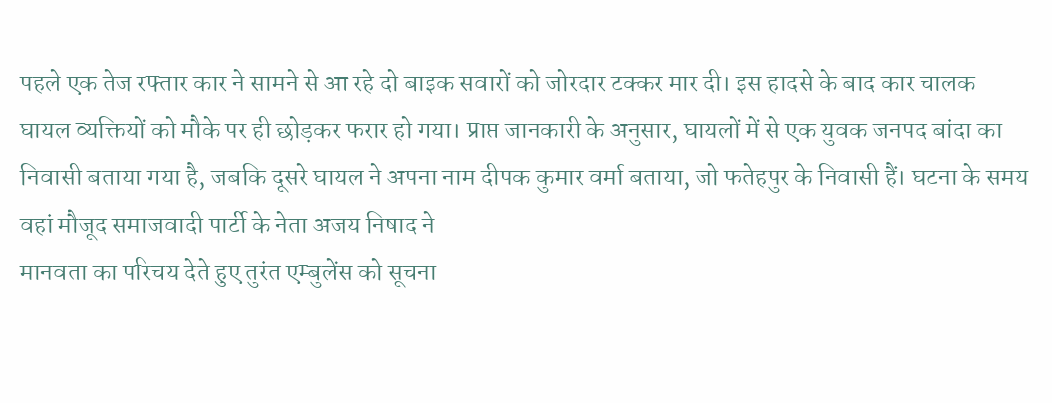पहले एक तेज रफ्तार कार ने सामने से आ रहे दो बाइक सवारों को जोरदार टक्कर मार दी। इस हादसे के बाद कार चालक घायल व्यक्तियों को मौके पर ही छोड़कर फरार हो गया। प्राप्त जानकारी के अनुसार, घायलों में से एक युवक जनपद बांदा का निवासी बताया गया है, जबकि दूसरे घायल ने अपना नाम दीपक कुमार वर्मा बताया, जो फतेहपुर के निवासी हैं। घटना के समय वहां मौजूद समाजवादी पार्टी के नेता अजय निषाद ने
मानवता का परिचय देते हुए तुरंत एम्बुलेंस को सूचना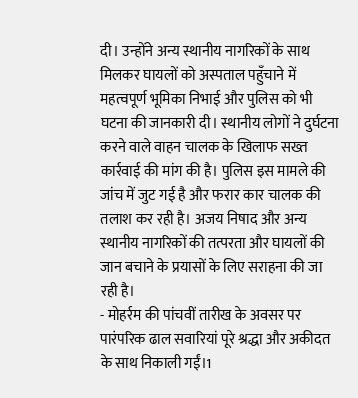दी। उन्होंने अन्य स्थानीय नागरिकों के साथ मिलकर घायलों को अस्पताल पहुँचाने में महत्वपूर्ण भूमिका निभाई और पुलिस को भी घटना की जानकारी दी। स्थानीय लोगों ने दुर्घटना करने वाले वाहन चालक के खिलाफ सख्त कार्रवाई की मांग की है। पुलिस इस मामले की जांच में जुट गई है और फरार कार चालक की तलाश कर रही है। अजय निषाद और अन्य स्थानीय नागरिकों की तत्परता और घायलों की जान बचाने के प्रयासों के लिए सराहना की जा रही है।
- मोहर्रम की पांचवीं तारीख के अवसर पर पारंपरिक ढाल सवारियां पूरे श्रद्धा और अकीदत के साथ निकाली गईं।1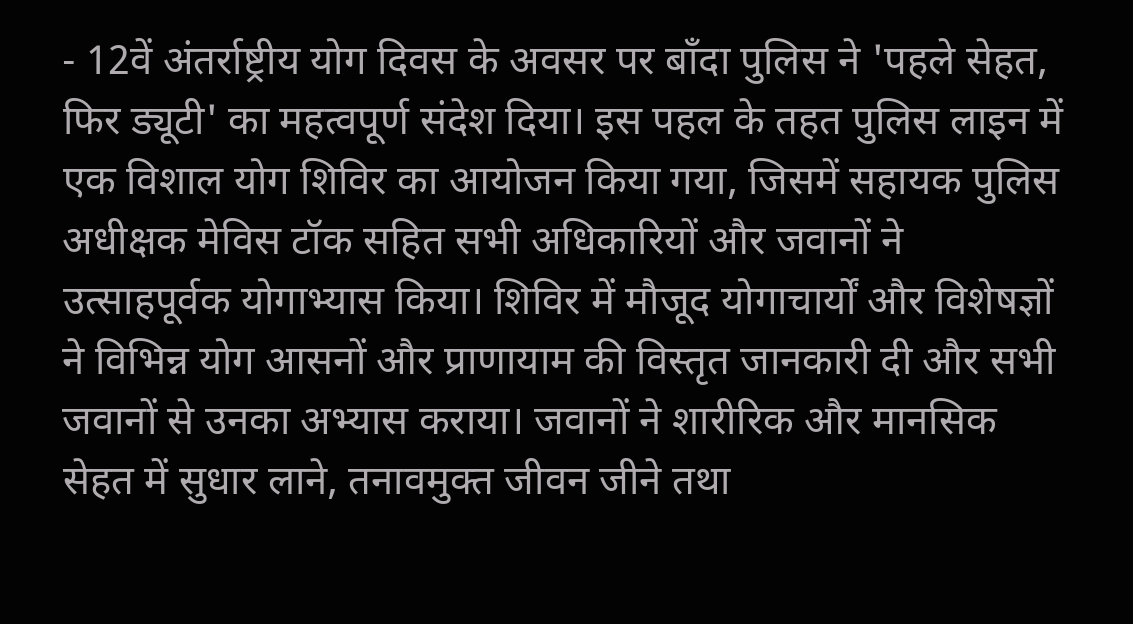- 12वें अंतर्राष्ट्रीय योग दिवस के अवसर पर बाँदा पुलिस ने 'पहले सेहत, फिर ड्यूटी' का महत्वपूर्ण संदेश दिया। इस पहल के तहत पुलिस लाइन में एक विशाल योग शिविर का आयोजन किया गया, जिसमें सहायक पुलिस अधीक्षक मेविस टॉक सहित सभी अधिकारियों और जवानों ने उत्साहपूर्वक योगाभ्यास किया। शिविर में मौजूद योगाचार्यों और विशेषज्ञों ने विभिन्न योग आसनों और प्राणायाम की विस्तृत जानकारी दी और सभी जवानों से उनका अभ्यास कराया। जवानों ने शारीरिक और मानसिक सेहत में सुधार लाने, तनावमुक्त जीवन जीने तथा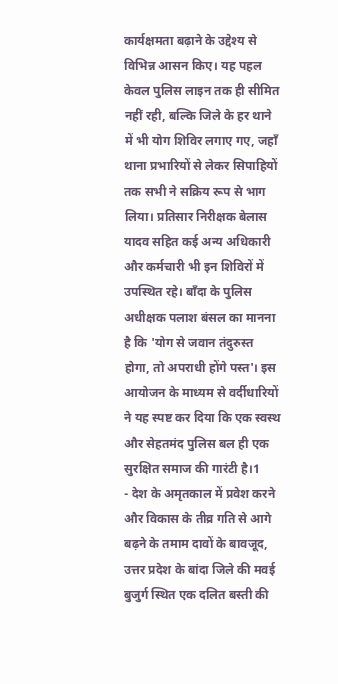कार्यक्षमता बढ़ाने के उद्देश्य से विभिन्न आसन किए। यह पहल केवल पुलिस लाइन तक ही सीमित नहीं रही, बल्कि जिले के हर थाने में भी योग शिविर लगाए गए, जहाँ थाना प्रभारियों से लेकर सिपाहियों तक सभी ने सक्रिय रूप से भाग लिया। प्रतिसार निरीक्षक बेलास यादव सहित कई अन्य अधिकारी और कर्मचारी भी इन शिविरों में उपस्थित रहे। बाँदा के पुलिस अधीक्षक पलाश बंसल का मानना है कि 'योग से जवान तंदुरुस्त होगा, तो अपराधी होंगे पस्त'। इस आयोजन के माध्यम से वर्दीधारियों ने यह स्पष्ट कर दिया कि एक स्वस्थ और सेहतमंद पुलिस बल ही एक सुरक्षित समाज की गारंटी है।1
- देश के अमृतकाल में प्रवेश करने और विकास के तीव्र गति से आगे बढ़ने के तमाम दावों के बावजूद, उत्तर प्रदेश के बांदा जिले की मवई बुजुर्ग स्थित एक दलित बस्ती की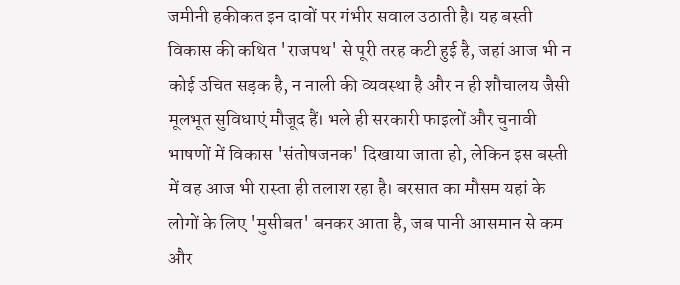जमीनी हकीकत इन दावों पर गंभीर सवाल उठाती है। यह बस्ती विकास की कथित 'राजपथ' से पूरी तरह कटी हुई है, जहां आज भी न कोई उचित सड़क है, न नाली की व्यवस्था है और न ही शौचालय जैसी मूलभूत सुविधाएं मौजूद हैं। भले ही सरकारी फाइलों और चुनावी भाषणों में विकास 'संतोषजनक' दिखाया जाता हो, लेकिन इस बस्ती में वह आज भी रास्ता ही तलाश रहा है। बरसात का मौसम यहां के लोगों के लिए 'मुसीबत' बनकर आता है, जब पानी आसमान से कम और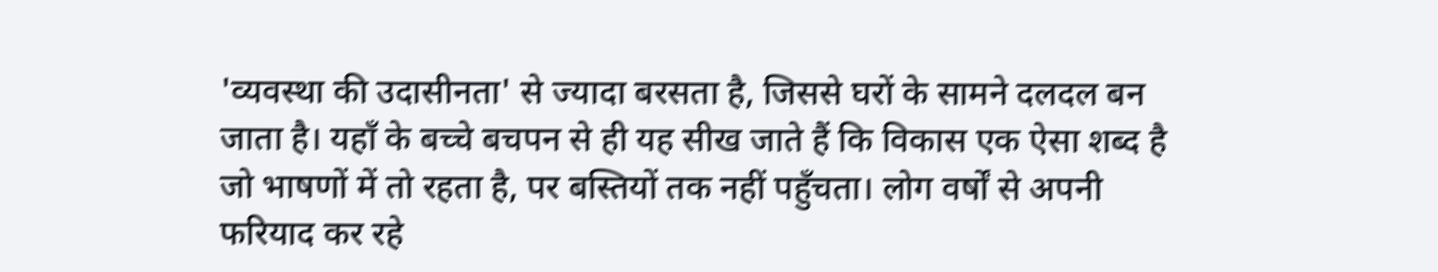'व्यवस्था की उदासीनता' से ज्यादा बरसता है, जिससे घरों के सामने दलदल बन जाता है। यहाँ के बच्चे बचपन से ही यह सीख जाते हैं कि विकास एक ऐसा शब्द है जो भाषणों में तो रहता है, पर बस्तियों तक नहीं पहुँचता। लोग वर्षों से अपनी फरियाद कर रहे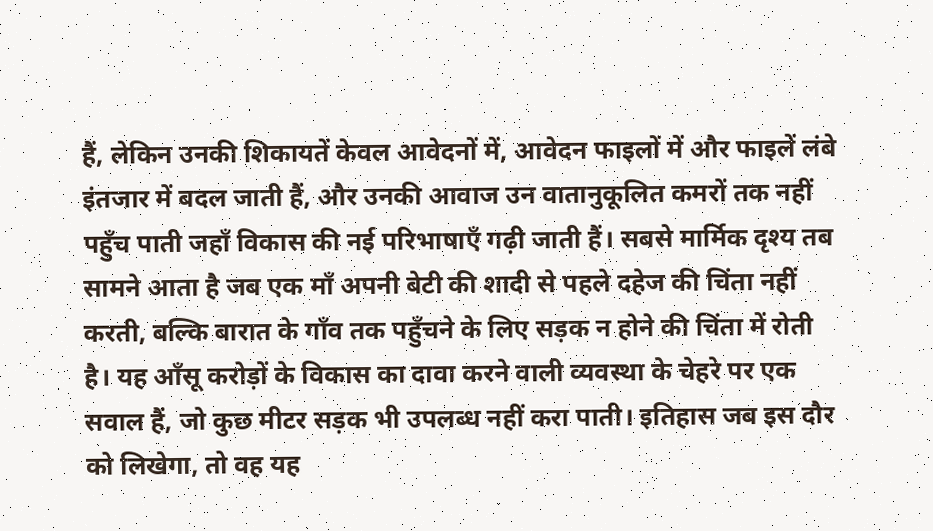हैं, लेकिन उनकी शिकायतें केवल आवेदनों में, आवेदन फाइलों में और फाइलें लंबे इंतजार में बदल जाती हैं, और उनकी आवाज उन वातानुकूलित कमरों तक नहीं पहुँच पाती जहाँ विकास की नई परिभाषाएँ गढ़ी जाती हैं। सबसे मार्मिक दृश्य तब सामने आता है जब एक माँ अपनी बेटी की शादी से पहले दहेज की चिंता नहीं करती, बल्कि बारात के गाँव तक पहुँचने के लिए सड़क न होने की चिंता में रोती है। यह आँसू करोड़ों के विकास का दावा करने वाली व्यवस्था के चेहरे पर एक सवाल हैं, जो कुछ मीटर सड़क भी उपलब्ध नहीं करा पाती। इतिहास जब इस दौर को लिखेगा, तो वह यह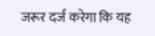जरूर दर्ज करेगा कि यह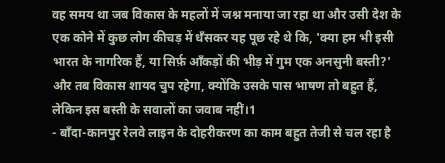वह समय था जब विकास के महलों में जश्न मनाया जा रहा था और उसी देश के एक कोने में कुछ लोग कीचड़ में धँसकर यह पूछ रहे थे कि, 'क्या हम भी इसी भारत के नागरिक हैं, या सिर्फ़ आँकड़ों की भीड़ में गुम एक अनसुनी बस्ती?' और तब विकास शायद चुप रहेगा, क्योंकि उसके पास भाषण तो बहुत हैं, लेकिन इस बस्ती के सवालों का जवाब नहीं।1
- बाँदा-कानपुर रेलवे लाइन के दोहरीकरण का काम बहुत तेजी से चल रहा है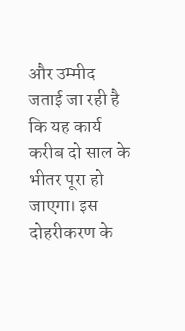और उम्मीद जताई जा रही है कि यह कार्य करीब दो साल के भीतर पूरा हो जाएगा। इस दोहरीकरण के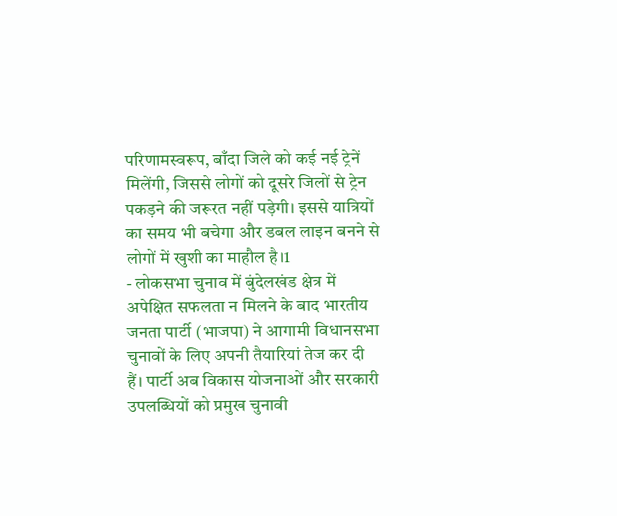परिणामस्वरूप, बाँदा जिले को कई नई ट्रेनें मिलेंगी, जिससे लोगों को दूसरे जिलों से ट्रेन पकड़ने की जरूरत नहीं पड़ेगी। इससे यात्रियों का समय भी बचेगा और डबल लाइन बनने से लोगों में खुशी का माहौल है।1
- लोकसभा चुनाव में बुंदेलखंड क्षेत्र में अपेक्षित सफलता न मिलने के बाद भारतीय जनता पार्टी (भाजपा) ने आगामी विधानसभा चुनावों के लिए अपनी तैयारियां तेज कर दी हैं। पार्टी अब विकास योजनाओं और सरकारी उपलब्धियों को प्रमुख चुनावी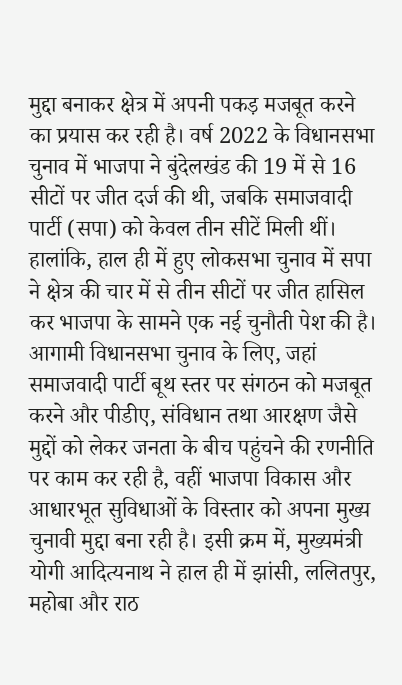मुद्दा बनाकर क्षेत्र में अपनी पकड़ मजबूत करने का प्रयास कर रही है। वर्ष 2022 के विधानसभा चुनाव में भाजपा ने बुंदेलखंड की 19 में से 16 सीटों पर जीत दर्ज की थी, जबकि समाजवादी पार्टी (सपा) को केवल तीन सीटें मिली थीं। हालांकि, हाल ही में हुए लोकसभा चुनाव में सपा ने क्षेत्र की चार में से तीन सीटों पर जीत हासिल कर भाजपा के सामने एक नई चुनौती पेश की है। आगामी विधानसभा चुनाव के लिए, जहां समाजवादी पार्टी बूथ स्तर पर संगठन को मजबूत करने और पीडीए, संविधान तथा आरक्षण जैसे मुद्दों को लेकर जनता के बीच पहुंचने की रणनीति पर काम कर रही है, वहीं भाजपा विकास और आधारभूत सुविधाओं के विस्तार को अपना मुख्य चुनावी मुद्दा बना रही है। इसी क्रम में, मुख्यमंत्री योगी आदित्यनाथ ने हाल ही में झांसी, ललितपुर, महोबा और राठ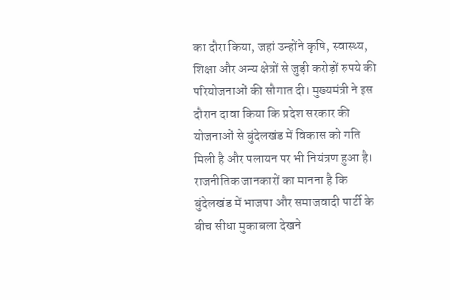का दौरा किया, जहां उन्होंने कृषि, स्वास्थ्य, शिक्षा और अन्य क्षेत्रों से जुड़ी करोड़ों रुपये की परियोजनाओं की सौगात दी। मुख्यमंत्री ने इस दौरान दावा किया कि प्रदेश सरकार की योजनाओं से बुंदेलखंड में विकास को गति मिली है और पलायन पर भी नियंत्रण हुआ है। राजनीतिक जानकारों का मानना है कि बुंदेलखंड में भाजपा और समाजवादी पार्टी के बीच सीधा मुकाबला देखने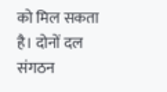को मिल सकता है। दोनों दल संगठन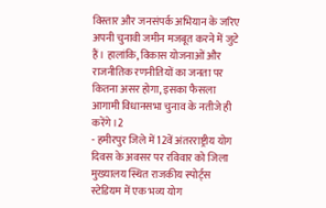विस्तार और जनसंपर्क अभियान के जरिए अपनी चुनावी जमीन मजबूत करने में जुटे हैं। हालांकि, विकास योजनाओं और राजनीतिक रणनीतियों का जनता पर कितना असर होगा, इसका फैसला आगामी विधानसभा चुनाव के नतीजे ही करेंगे।2
- हमीरपुर जिले में 12वें अंतरराष्ट्रीय योग दिवस के अवसर पर रविवार को जिला मुख्यालय स्थित राजकीय स्पोर्ट्स स्टेडियम में एक भव्य योग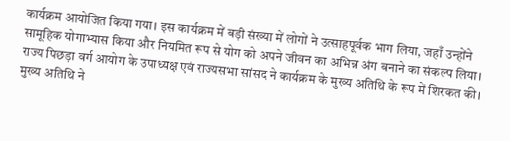कार्यक्रम आयोजित किया गया। इस कार्यक्रम में बड़ी संख्या में लोगों ने उत्साहपूर्वक भाग लिया, जहाँ उन्होंने सामूहिक योगाभ्यास किया और नियमित रूप से योग को अपने जीवन का अभिन्न अंग बनाने का संकल्प लिया। राज्य पिछड़ा वर्ग आयोग के उपाध्यक्ष एवं राज्यसभा सांसद ने कार्यक्रम के मुख्य अतिथि के रूप में शिरकत की। मुख्य अतिथि ने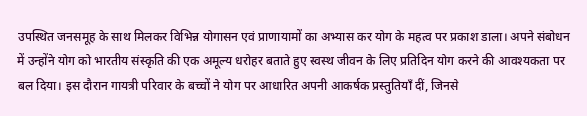उपस्थित जनसमूह के साथ मिलकर विभिन्न योगासन एवं प्राणायामों का अभ्यास कर योग के महत्व पर प्रकाश डाला। अपने संबोधन में उन्होंने योग को भारतीय संस्कृति की एक अमूल्य धरोहर बताते हुए स्वस्थ जीवन के लिए प्रतिदिन योग करने की आवश्यकता पर बल दिया। इस दौरान गायत्री परिवार के बच्चों ने योग पर आधारित अपनी आकर्षक प्रस्तुतियाँ दीं, जिनसे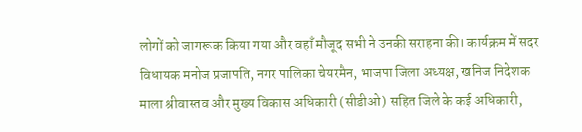लोगों को जागरूक किया गया और वहाँ मौजूद सभी ने उनकी सराहना की। कार्यक्रम में सदर विधायक मनोज प्रजापति, नगर पालिका चेयरमैन, भाजपा जिला अध्यक्ष, खनिज निदेशक माला श्रीवास्तव और मुख्य विकास अधिकारी (सीडीओ) सहित जिले के कई अधिकारी,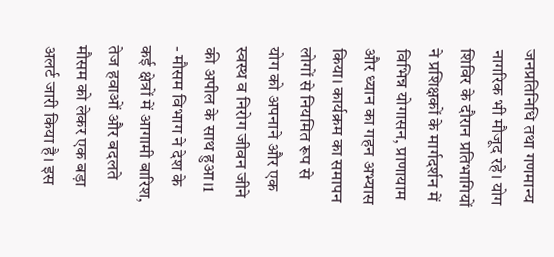जनप्रतिनिधि तथा गणमान्य नागरिक भी मौजूद रहे। योग शिविर के दौरान प्रतिभागियों ने प्रशिक्षकों के मार्गदर्शन में विभिन्न योगासन, प्राणायाम और ध्यान का गहन अभ्यास किया। कार्यक्रम का समापन लोगों से नियमित रूप से योग को अपनाने और एक स्वस्थ व निरोग जीवन जीने की अपील के साथ हुआ।1
- मौसम विभाग ने देश के कई क्षेत्रों में आगामी बारिश, तेज हवाओं और बदलते मौसम को लेकर एक बड़ा अलर्ट जारी किया है। इस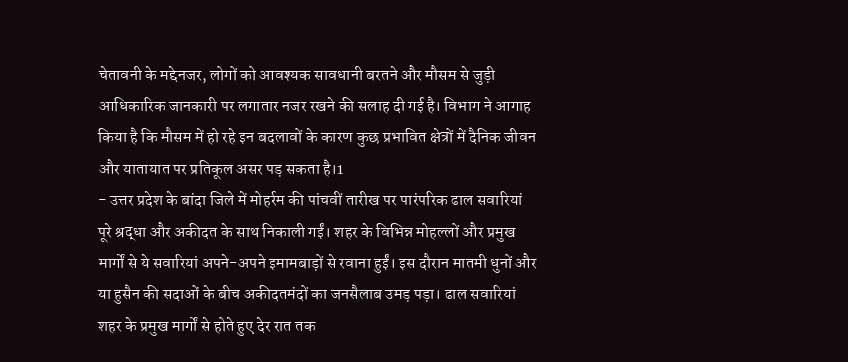चेतावनी के मद्देनजर, लोगों को आवश्यक सावधानी बरतने और मौसम से जुड़ी आधिकारिक जानकारी पर लगातार नजर रखने की सलाह दी गई है। विभाग ने आगाह किया है कि मौसम में हो रहे इन बदलावों के कारण कुछ प्रभावित क्षेत्रों में दैनिक जीवन और यातायात पर प्रतिकूल असर पड़ सकता है।1
- उत्तर प्रदेश के बांदा जिले में मोहर्रम की पांचवीं तारीख पर पारंपरिक ढाल सवारियां पूरे श्रद्धा और अकीदत के साथ निकाली गईं। शहर के विभिन्न मोहल्लों और प्रमुख मार्गों से ये सवारियां अपने-अपने इमामबाड़ों से रवाना हुईं। इस दौरान मातमी धुनों और या हुसैन की सदाओं के बीच अकीदतमंदों का जनसैलाब उमड़ पड़ा। ढाल सवारियां शहर के प्रमुख मार्गों से होते हुए देर रात तक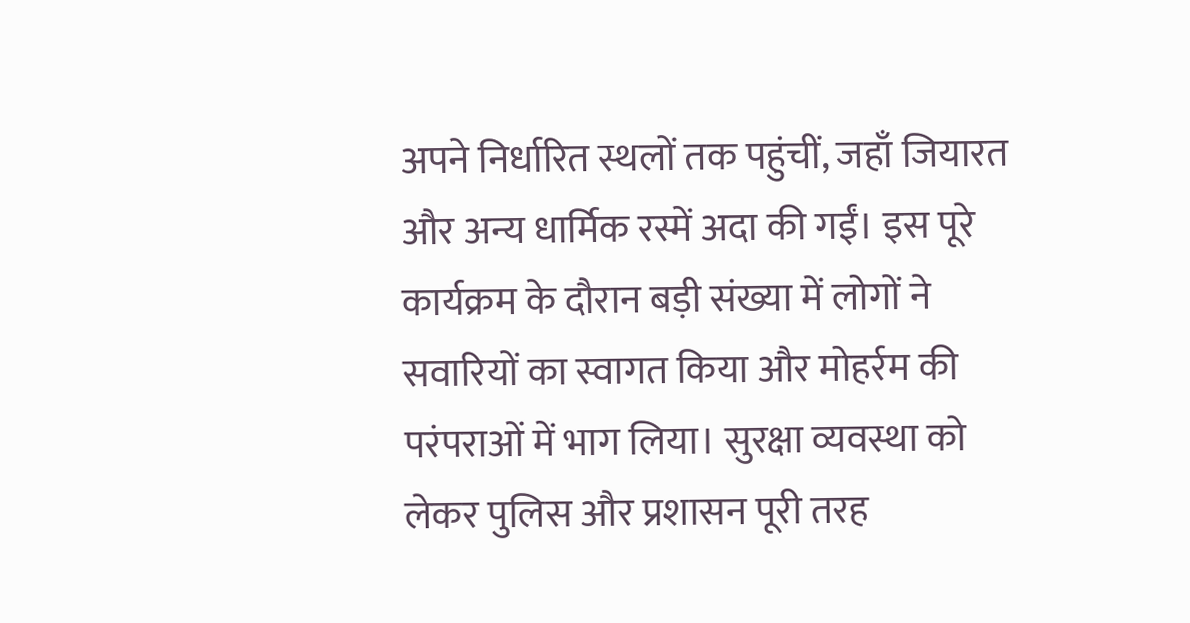अपने निर्धारित स्थलों तक पहुंचीं, जहाँ जियारत और अन्य धार्मिक रस्में अदा की गईं। इस पूरे कार्यक्रम के दौरान बड़ी संख्या में लोगों ने सवारियों का स्वागत किया और मोहर्रम की परंपराओं में भाग लिया। सुरक्षा व्यवस्था को लेकर पुलिस और प्रशासन पूरी तरह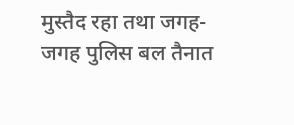मुस्तैद रहा तथा जगह-जगह पुलिस बल तैनात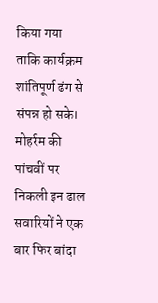किया गया ताकि कार्यक्रम शांतिपूर्ण ढंग से संपन्न हो सके। मोहर्रम की पांचवीं पर निकली इन ढाल सवारियों ने एक बार फिर बांदा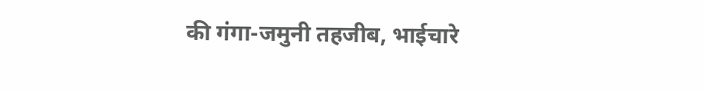की गंगा-जमुनी तहजीब, भाईचारे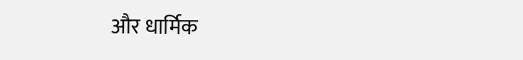और धार्मिक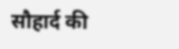सौहार्द की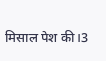मिसाल पेश की।3